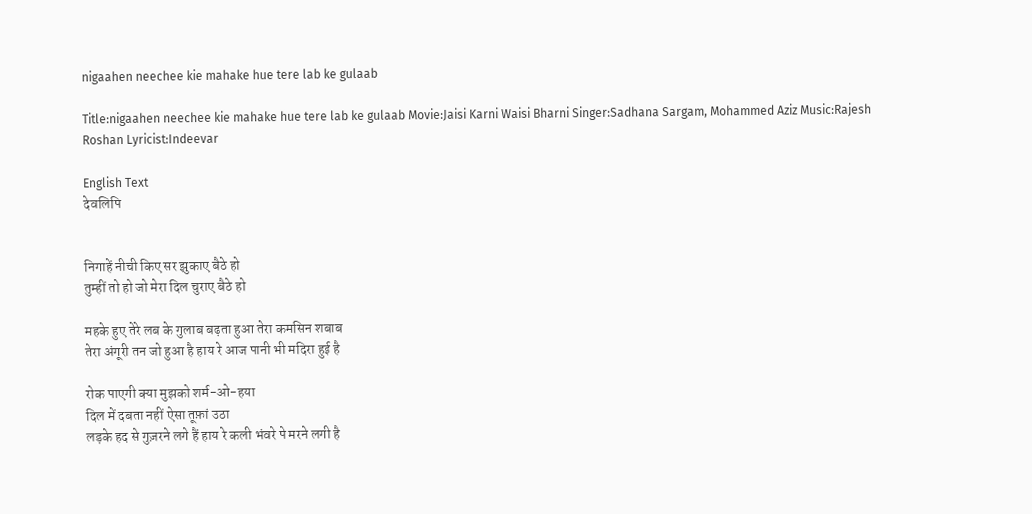nigaahen neechee kie mahake hue tere lab ke gulaab

Title:nigaahen neechee kie mahake hue tere lab ke gulaab Movie:Jaisi Karni Waisi Bharni Singer:Sadhana Sargam, Mohammed Aziz Music:Rajesh Roshan Lyricist:Indeevar

English Text
देवलिपि


निगाहें नीची किए सर झुकाए बैठे हो
तुम्हीं तो हो जो मेरा दिल चुराए बैठे हो

महके हुए तेरे लब के गुलाब बढ़ता हुआ तेरा कमसिन शबाब
तेरा अंगूरी तन जो हुआ है हाय रे आज पानी भी मदिरा हुई है

रोक पाएगी क्या मुझको शर्म-ओ-हया
दिल में दबता नहीं ऐसा तूफ़ां उठा
लड़के हद से गुज़रने लगे हैं हाय रे कली भंवरे पे मरने लगी है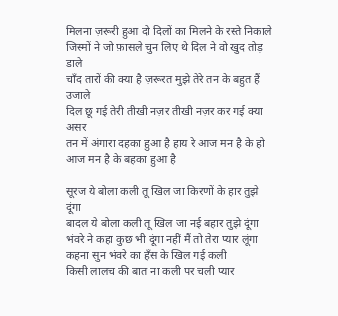मिलना ज़रूरी हुआ दो दिलों का मिलने के रस्ते निकाले
जिस्मों ने जो फ़ासले चुन लिए थे दिल ने वो खुद तोड़ डाले
चाँद तारों की क्या है ज़रूरत मुझे तेरे तन के बहुत हैं उजाले
दिल छू गई तेरी तीखी नज़र तीखी नज़र कर गई क्या असर
तन में अंगारा दहका हुआ है हाय रे आज मन है के हो
आज मन है के बहका हुआ है

सूरज ये बोला कली तू खिल जा किरणों के हार तुझे दूंगा
बादल ये बोला कली तू खिल जा नई बहार तुझे दूंगा
भंवरे ने कहा कुछ भी दूंगा नहीं मैं तो तेरा प्यार लूंगा
कहना सुन भंवरे का हँस के खिल गई कली
किसी लालच की बात ना कली पर चली प्यार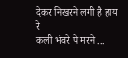देकर निखरने लगी है हाय रे
कली भंवरे पे मरने ...